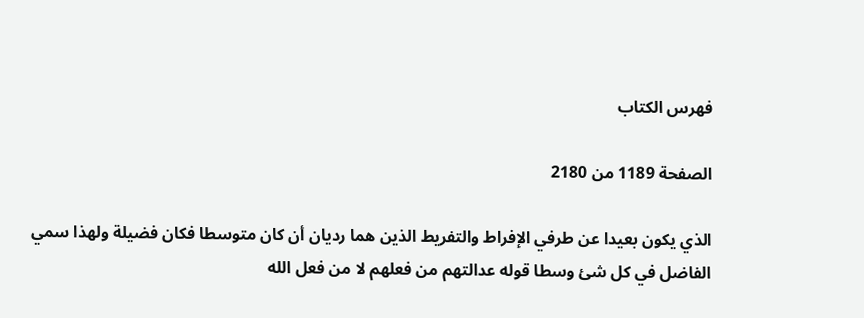فهرس الكتاب

الصفحة 1189 من 2180

الذي يكون بعيدا عن طرفي الإفراط والتفريط الذين هما رديان أن كان متوسطا فكان فضيلة ولهذا سمي الفاضل في كل شئ وسطا قوله عدالتهم من فعلهم لا من فعل الله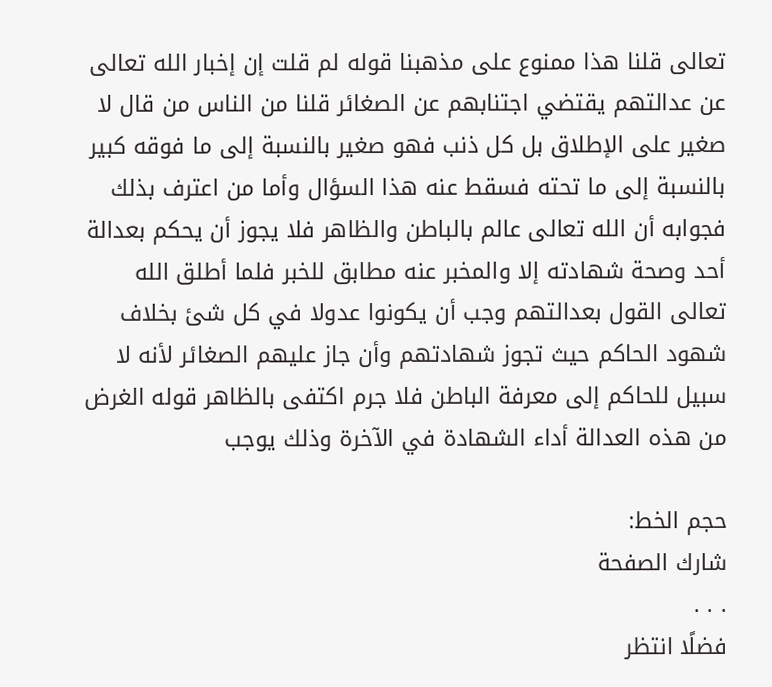تعالى قلنا هذا ممنوع على مذهبنا قوله لم قلت إن إخبار الله تعالى عن عدالتهم يقتضي اجتنابهم عن الصغائر قلنا من الناس من قال لا صغير على الإطلاق بل كل ذنب فهو صغير بالنسبة إلى ما فوقه كبير بالنسبة إلى ما تحته فسقط عنه هذا السؤال وأما من اعترف بذلك فجوابه أن الله تعالى عالم بالباطن والظاهر فلا يجوز أن يحكم بعدالة أحد وصحة شهادته إلا والمخبر عنه مطابق للخبر فلما أطلق الله تعالى القول بعدالتهم وجب أن يكونوا عدولا في كل شئ بخلاف شهود الحاكم حيث تجوز شهادتهم وأن جاز عليهم الصغائر لأنه لا سبيل للحاكم إلى معرفة الباطن فلا جرم اكتفى بالظاهر قوله الغرض من هذه العدالة أداء الشهادة في الآخرة وذلك يوجب

حجم الخط:
شارك الصفحة
. . .
فضلًا انتظر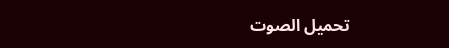تحميل الصوت